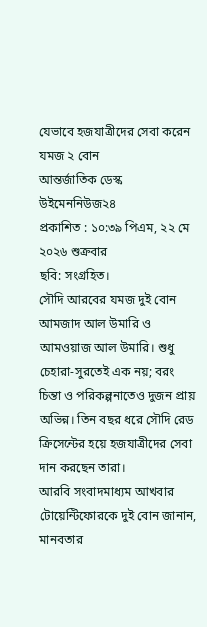যেভাবে হজযাত্রীদের সেবা করেন যমজ ২ বোন
আন্তর্জাতিক ডেস্ক
উইমেননিউজ২৪
প্রকাশিত : ১০:৩৯ পিএম, ২২ মে ২০২৬ শুক্রবার
ছবি: সংগ্রহিত।
সৌদি আরবের যমজ দুই বোন আমজাদ আল উমারি ও আমওয়াজ আল উমারি। শুধু চেহারা-সুরতেই এক নয়; বরং চিন্তা ও পরিকল্পনাতেও দুজন প্রায় অভিন্ন। তিন বছর ধরে সৌদি রেড ক্রিসেন্টের হয়ে হজযাত্রীদের সেবা দান করছেন তারা।
আরবি সংবাদমাধ্যম আখবার টোয়েন্টিফোরকে দুই বোন জানান, মানবতার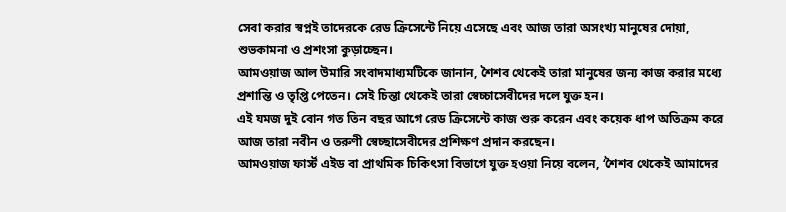সেবা করার স্বপ্নই তাদেরকে রেড ক্রিসেন্টে নিয়ে এসেছে এবং আজ তারা অসংখ্য মানুষের দোয়া, শুভকামনা ও প্রশংসা কুড়াচ্ছেন।
আমওয়াজ আল উমারি সংবাদমাধ্যমটিকে জানান, শৈশব থেকেই তারা মানুষের জন্য কাজ করার মধ্যে প্রশান্তি ও তৃপ্তি পেতেন। সেই চিন্তা থেকেই তারা স্বেচ্চাসেবীদের দলে যুক্ত হন।
এই যমজ দুই বোন গত তিন বছর আগে রেড ক্রিসেন্টে কাজ শুরু করেন এবং কয়েক ধাপ অতিক্রম করে আজ তারা নবীন ও তরুণী স্বেচ্ছাসেবীদের প্রশিক্ষণ প্রদান করছেন।
আমওয়াজ ফার্স্ট এইড বা প্রাথমিক চিকিৎসা বিভাগে যুক্ত হওয়া নিয়ে বলেন, ‘শৈশব থেকেই আমাদের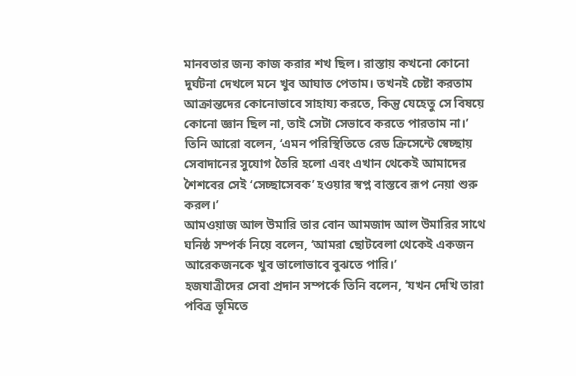মানবতার জন্য কাজ করার শখ ছিল। রাস্তায় কখনো কোনো দুর্ঘটনা দেখলে মনে খুব আঘাত পেতাম। তখনই চেষ্টা করতাম আক্রান্তদের কোনোভাবে সাহায্য করতে, কিন্তু যেহেতু সে বিষয়ে কোনো জ্ঞান ছিল না, তাই সেটা সেভাবে করতে পারতাম না।’
তিনি আরো বলেন, ‘এমন পরিস্থিতিতে রেড ক্রিসেন্টে স্বেচ্ছায় সেবাদানের সুযোগ তৈরি হলো এবং এখান থেকেই আমাদের শৈশবের সেই ‘সেচ্ছাসেবক’ হওয়ার স্বপ্ন বাস্তবে রূপ নেয়া শুরু করল।’
আমওয়াজ আল উমারি তার বোন আমজাদ আল উমারির সাথে ঘনিষ্ঠ সম্পর্ক নিয়ে বলেন, ‘আমরা ছোটবেলা থেকেই একজন আরেকজনকে খুব ভালোভাবে বুঝতে পারি।’
হজযাত্রীদের সেবা প্রদান সম্পর্কে তিনি বলেন, ‘যখন দেখি তারা পবিত্র ভূমিতে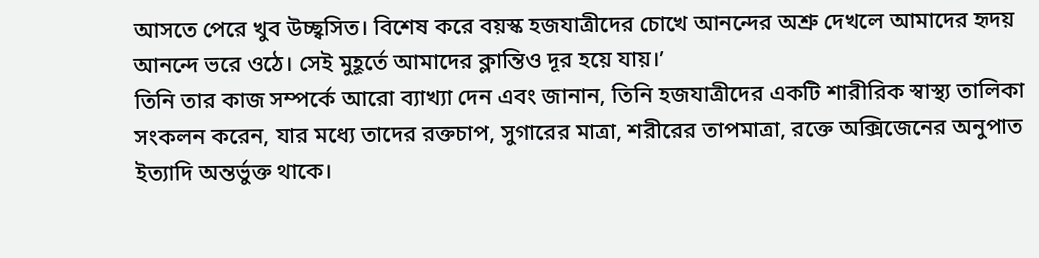আসতে পেরে খুব উচ্ছ্বসিত। বিশেষ করে বয়স্ক হজযাত্রীদের চোখে আনন্দের অশ্রু দেখলে আমাদের হৃদয় আনন্দে ভরে ওঠে। সেই মুহূর্তে আমাদের ক্লান্তিও দূর হয়ে যায়।’
তিনি তার কাজ সম্পর্কে আরো ব্যাখ্যা দেন এবং জানান, তিনি হজযাত্রীদের একটি শারীরিক স্বাস্থ্য তালিকা সংকলন করেন, যার মধ্যে তাদের রক্তচাপ, সুগারের মাত্রা, শরীরের তাপমাত্রা, রক্তে অক্সিজেনের অনুপাত ইত্যাদি অন্তর্ভুক্ত থাকে।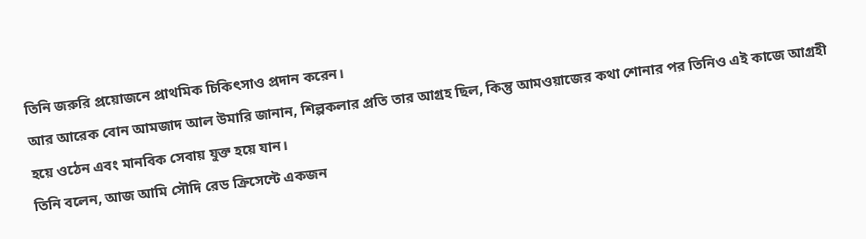তিনি জরুরি প্রয়োজনে প্রাথমিক চিকিৎসাও প্রদান করেন।
আর আরেক বোন আমজাদ আল উমারি জানান, শিল্পকলার প্রতি তার আগ্রহ ছিল, কিন্তু আমওয়াজের কথা শোনার পর তিনিও এই কাজে আগ্রহী হয়ে ওঠেন এবং মানবিক সেবায় যুক্ত হয়ে যান।
তিনি বলেন, আজ আমি সৌদি রেড ক্রিসেন্টে একজন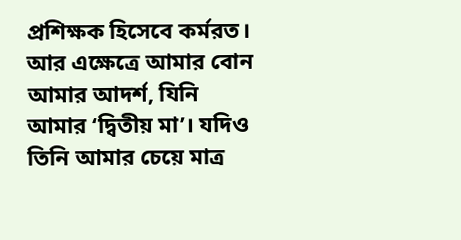প্রশিক্ষক হিসেবে কর্মরত। আর এক্ষেত্রে আমার বোন আমার আদর্শ, যিনি আমার ‘দ্বিতীয় মা’। যদিও তিনি আমার চেয়ে মাত্র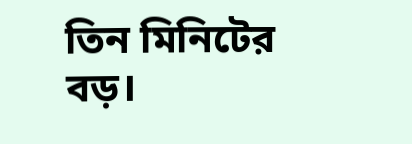তিন মিনিটের বড়।